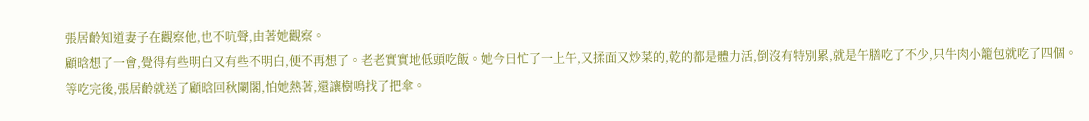張居齡知道妻子在觀察他,也不吭聲,由著她觀察。
顧晗想了一會,覺得有些明白又有些不明白,便不再想了。老老實實地低頭吃飯。她今日忙了一上午,又揉面又炒菜的,乾的都是體力活,倒沒有特別累,就是午膳吃了不少,只牛肉小籠包就吃了四個。
等吃完後,張居齡就送了顧晗回秋闌閣,怕她熱著,還讓樹鳴找了把傘。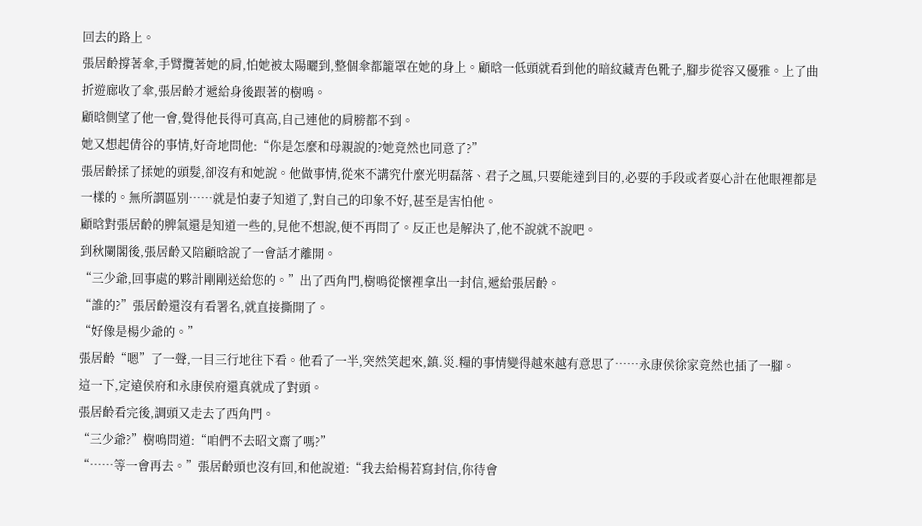回去的路上。
張居齡撐著傘,手臂攬著她的肩,怕她被太陽曬到,整個傘都籠罩在她的身上。顧晗一低頭就看到他的暗紋藏青色靴子,腳步從容又優雅。上了曲折遊廊收了傘,張居齡才遞給身後跟著的樹鳴。
顧晗側望了他一會,覺得他長得可真高,自己連他的肩膀都不到。
她又想起倩谷的事情,好奇地問他:“你是怎麼和母親說的?她竟然也同意了?”
張居齡揉了揉她的頭髮,卻沒有和她說。他做事情,從來不講究什麼光明磊落、君子之風,只要能達到目的,必要的手段或者耍心計在他眼裡都是一樣的。無所謂區別……就是怕妻子知道了,對自己的印象不好,甚至是害怕他。
顧晗對張居齡的脾氣還是知道一些的,見他不想說,便不再問了。反正也是解決了,他不說就不說吧。
到秋闌閣後,張居齡又陪顧晗說了一會話才離開。
“三少爺,回事處的夥計剛剛送給您的。”出了西角門,樹鳴從懷裡拿出一封信,遞給張居齡。
“誰的?”張居齡還沒有看署名,就直接撕開了。
“好像是楊少爺的。”
張居齡“嗯”了一聲,一目三行地往下看。他看了一半,突然笑起來,鎮.災.糧的事情變得越來越有意思了……永康侯徐家竟然也插了一腳。
這一下,定遠侯府和永康侯府還真就成了對頭。
張居齡看完後,調頭又走去了西角門。
“三少爺?”樹鳴問道:“咱們不去昭文齋了嗎?”
“……等一會再去。”張居齡頭也沒有回,和他說道:“我去給楊若寫封信,你待會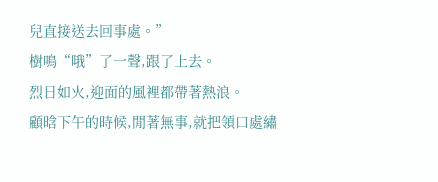兒直接送去回事處。”
樹鳴“哦”了一聲,跟了上去。
烈日如火,迎面的風裡都帶著熱浪。
顧晗下午的時候,閒著無事,就把領口處繡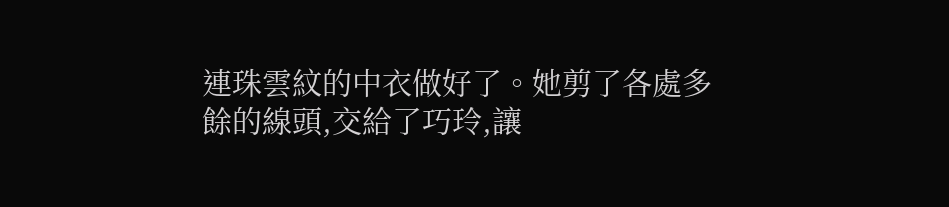連珠雲紋的中衣做好了。她剪了各處多餘的線頭,交給了巧玲,讓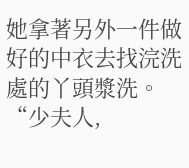她拿著另外一件做好的中衣去找浣洗處的丫頭漿洗。
“少夫人,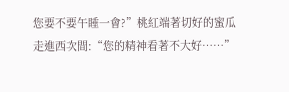您要不要午睡一會?”桃紅端著切好的蜜瓜走進西次間:“您的精神看著不大好……”